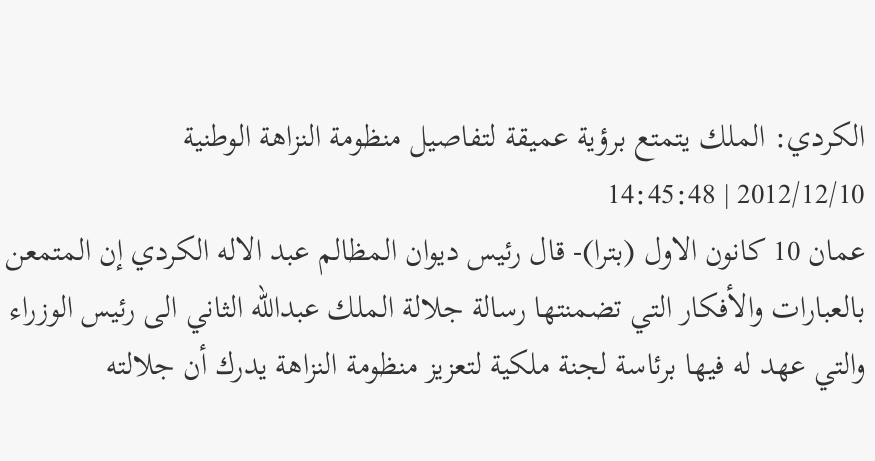الكردي: الملك يتمتع برؤية عميقة لتفاصيل منظومة النزاهة الوطنية
2012/12/10 | 14:45:48
عمان 10 كانون الاول (بترا)- قال رئيس ديوان المظالم عبد الاله الكردي إن المتمعن بالعبارات والأفكار التي تضمنتها رسالة جلالة الملك عبدالله الثاني الى رئيس الوزراء والتي عهد له فيها برئاسة لجنة ملكية لتعزيز منظومة النزاهة يدرك أن جلالته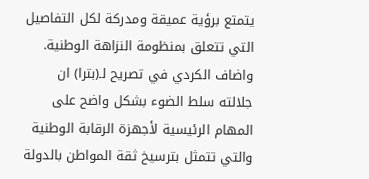يتمتع برؤية عميقة ومدركة لكل التفاصيل التي تتعلق بمنظومة النزاهة الوطنية.
واضاف الكردي في تصريح لـ(بترا) ان جلالته سلط الضوء بشكل واضح على المهام الرئيسية لأجهزة الرقابة الوطنية والتي تتمثل بترسيخ ثقة المواطن بالدولة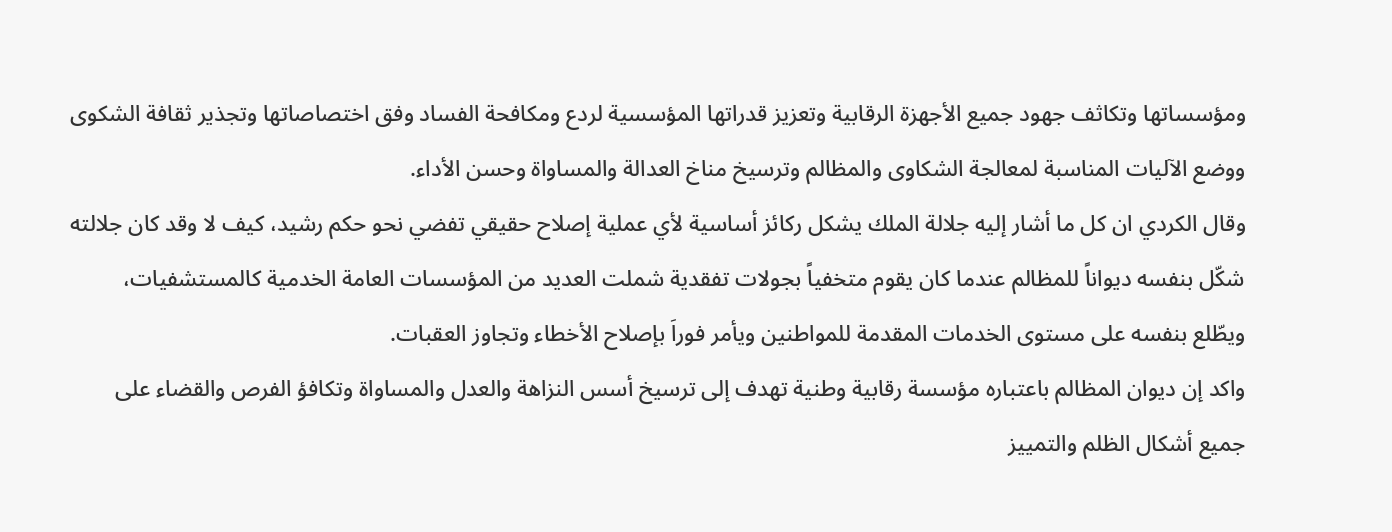ومؤسساتها وتكاثف جهود جميع الأجهزة الرقابية وتعزيز قدراتها المؤسسية لردع ومكافحة الفساد وفق اختصاصاتها وتجذير ثقافة الشكوى ووضع الآليات المناسبة لمعالجة الشكاوى والمظالم وترسيخ مناخ العدالة والمساواة وحسن الأداء.
وقال الكردي ان كل ما أشار إليه جلالة الملك يشكل ركائز أساسية لأي عملية إصلاح حقيقي تفضي نحو حكم رشيد، كيف لا وقد كان جلالته شكّل بنفسه ديواناً للمظالم عندما كان يقوم متخفياً بجولات تفقدية شملت العديد من المؤسسات العامة الخدمية كالمستشفيات، ويطّلع بنفسه على مستوى الخدمات المقدمة للمواطنين ويأمر فوراَ بإصلاح الأخطاء وتجاوز العقبات.
واكد إن ديوان المظالم باعتباره مؤسسة رقابية وطنية تهدف إلى ترسيخ أسس النزاهة والعدل والمساواة وتكافؤ الفرص والقضاء على جميع أشكال الظلم والتمييز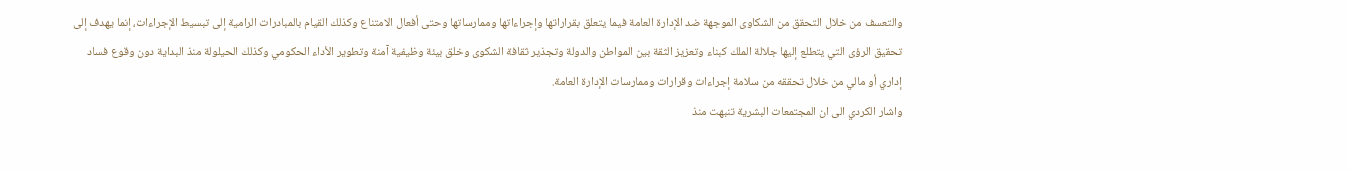والتعسف من خلال التحقق من الشكاوى الموجهة ضد الإدارة العامة فيما يتعلق بقراراتها وإجراءاتها وممارساتها وحتى أفعال الامتناع وكذلك القيام بالمبادرات الرامية إلى تبسيط الإجراءات، إنما يهدف إلى تحقيق الرؤى التي يتطلع إليها جلالة الملك كبناء وتعزيز الثقة بين المواطن والدولة وتجذير ثقافة الشكوى وخلق بيئة وظيفية آمنة وتطوير الأداء الحكومي وكذلك الحيلولة منذ البداية دون وقوع فساد إداري أو مالي من خلال تحققه من سلامة إجراءات وقرارات وممارسات الإدارة العامة.
واشار الكردي الى ان المجتمعات البشرية تنبهت منذ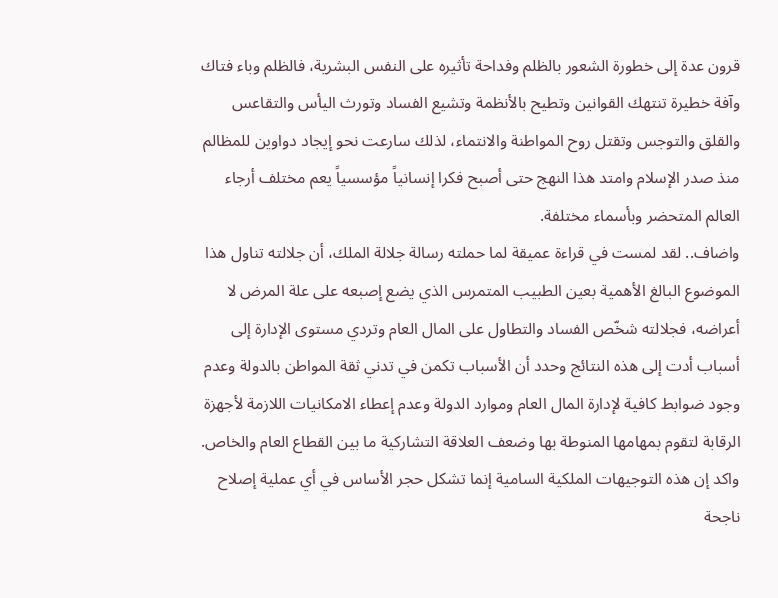قرون عدة إلى خطورة الشعور بالظلم وفداحة تأثيره على النفس البشرية، فالظلم وباء فتاك وآفة خطيرة تنتهك القوانين وتطيح بالأنظمة وتشيع الفساد وتورث اليأس والتقاعس والقلق والتوجس وتقتل روح المواطنة والانتماء، لذلك سارعت نحو إيجاد دواوين للمظالم منذ صدر الإسلام وامتد هذا النهج حتى أصبح فكرا إنسانياً مؤسسياً يعم مختلف أرجاء العالم المتحضر وبأسماء مختلفة.
واضاف.. لقد لمست في قراءة عميقة لما حملته رسالة جلالة الملك، أن جلالته تناول هذا الموضوع البالغ الأهمية بعين الطبيب المتمرس الذي يضع إصبعه على علة المرض لا أعراضه، فجلالته شخّص الفساد والتطاول على المال العام وتردي مستوى الإدارة إلى أسباب أدت إلى هذه النتائج وحدد أن الأسباب تكمن في تدني ثقة المواطن بالدولة وعدم وجود ضوابط كافية لإدارة المال العام وموارد الدولة وعدم إعطاء الامكانيات اللازمة لأجهزة الرقابة لتقوم بمهامها المنوطة بها وضعف العلاقة التشاركية ما بين القطاع العام والخاص.
واكد إن هذه التوجيهات الملكية السامية إنما تشكل حجر الأساس في أي عملية إصلاح ناجحة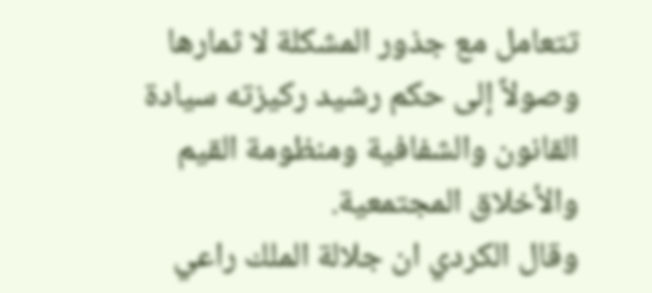تتعامل مع جذور المشكلة لا ثمارها وصولاً إلى حكم رشيد ركيزته سيادة القانون والشفافية ومنظومة القيم والأخلاق المجتمعية.
وقال الكردي ان جلالة الملك راعي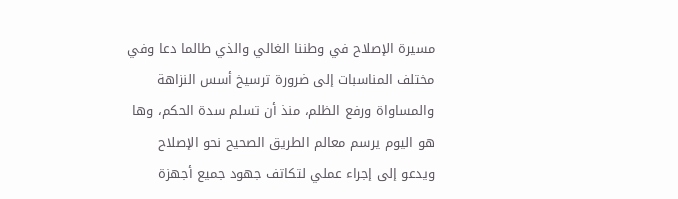مسيرة الإصلاح في وطننا الغالي والذي طالما دعا وفي مختلف المناسبات إلى ضرورة ترسيخ أسس النزاهة والمساواة ورفع الظلم، منذ أن تسلم سدة الحكم، وها هو اليوم يرسم معالم الطريق الصحيح نحو الإصلاح ويدعو إلى إجراء عملي لتكاتف جهود جميع أجهزة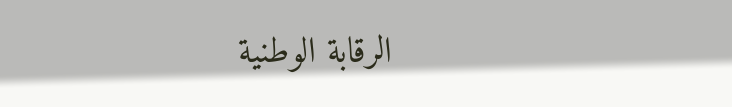الرقابة الوطنية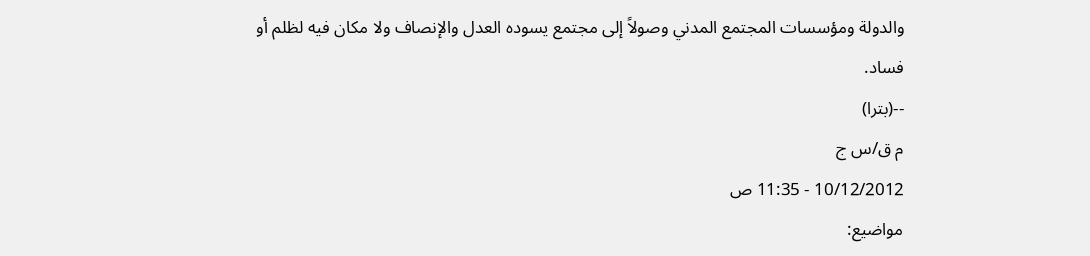والدولة ومؤسسات المجتمع المدني وصولاً إلى مجتمع يسوده العدل والإنصاف ولا مكان فيه لظلم أو فساد.
--(بترا)
م ق/س ج
10/12/2012 - 11:35 ص
مواضيع: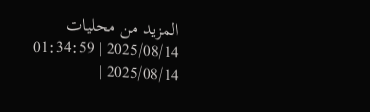المزيد من محليات
2025/08/14 | 01:34:59
2025/08/14 |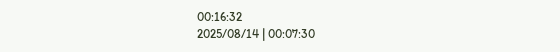00:16:32
2025/08/14 | 00:07:30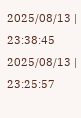2025/08/13 | 23:38:45
2025/08/13 | 23:25:57